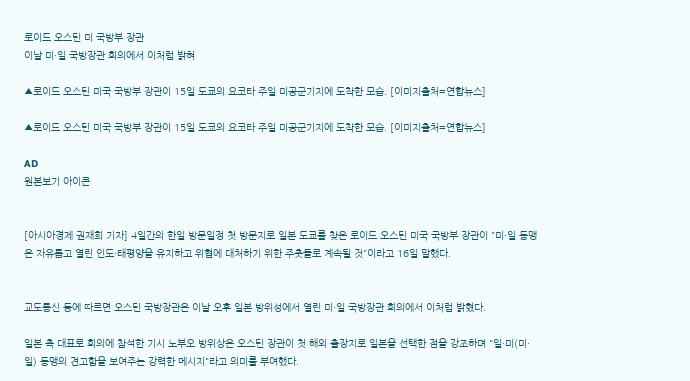로이드 오스틴 미 국방부 장관
이날 미·일 국방장관 회의에서 이처럼 밝혀

▲로이드 오스틴 미국 국방부 장관이 15일 도쿄의 요코타 주일 미공군기지에 도착한 모습. [이미지출처=연합뉴스]

▲로이드 오스틴 미국 국방부 장관이 15일 도쿄의 요코타 주일 미공군기지에 도착한 모습. [이미지출처=연합뉴스]

AD
원본보기 아이콘


[아시아경제 권재희 기자] 4일간의 한일 방문일정 첫 방문지로 일본 도쿄를 찾은 로이드 오스틴 미국 국방부 장관이 "미·일 동맹은 자유롭고 열린 인도·태평양을 유지하고 위협에 대처하기 위한 주춧돌로 계속될 것"이라고 16일 말했다.


교도통신 등에 따르면 오스틴 국방장관은 이날 오후 일본 방위성에서 열린 미·일 국방장관 회의에서 이처럼 밝혔다.

일본 측 대표로 회의에 참석한 기시 노부오 방위상은 오스틴 장관이 첫 해외 출장지로 일본을 선택한 점을 강조하며 "일·미(미·일) 동맹의 견고함을 보여주는 강력한 메시지"라고 의미를 부여했다.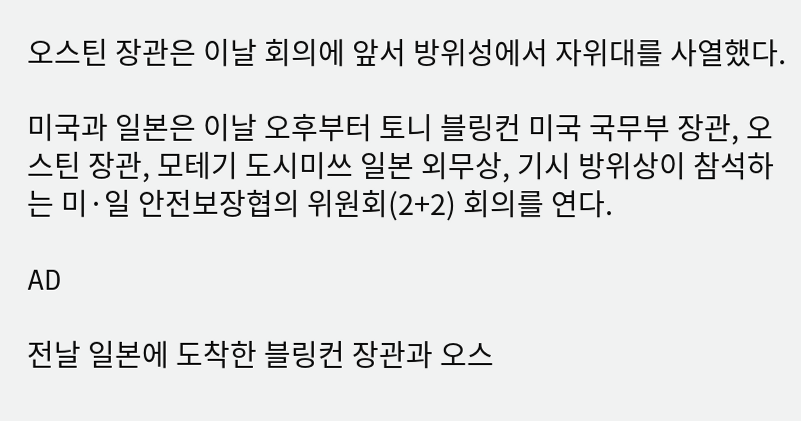오스틴 장관은 이날 회의에 앞서 방위성에서 자위대를 사열했다.

미국과 일본은 이날 오후부터 토니 블링컨 미국 국무부 장관, 오스틴 장관, 모테기 도시미쓰 일본 외무상, 기시 방위상이 참석하는 미·일 안전보장협의 위원회(2+2) 회의를 연다.

AD

전날 일본에 도착한 블링컨 장관과 오스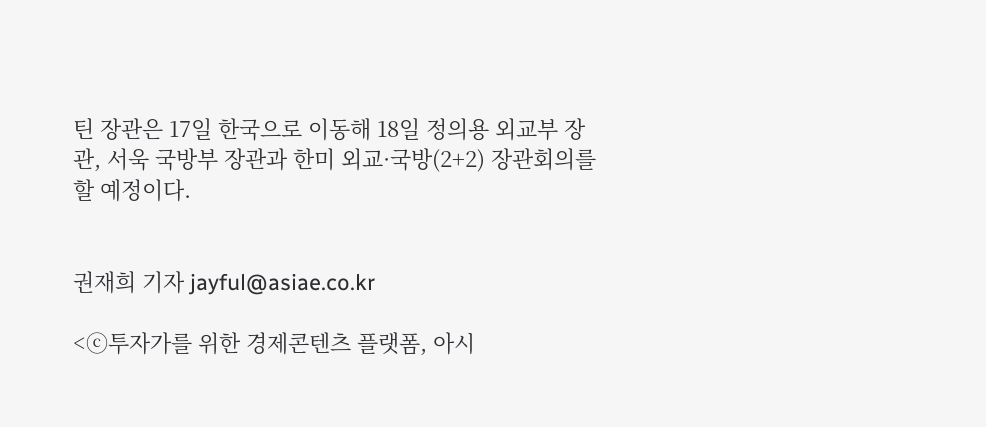틴 장관은 17일 한국으로 이동해 18일 정의용 외교부 장관, 서욱 국방부 장관과 한미 외교·국방(2+2) 장관회의를 할 예정이다.


권재희 기자 jayful@asiae.co.kr

<ⓒ투자가를 위한 경제콘텐츠 플랫폼, 아시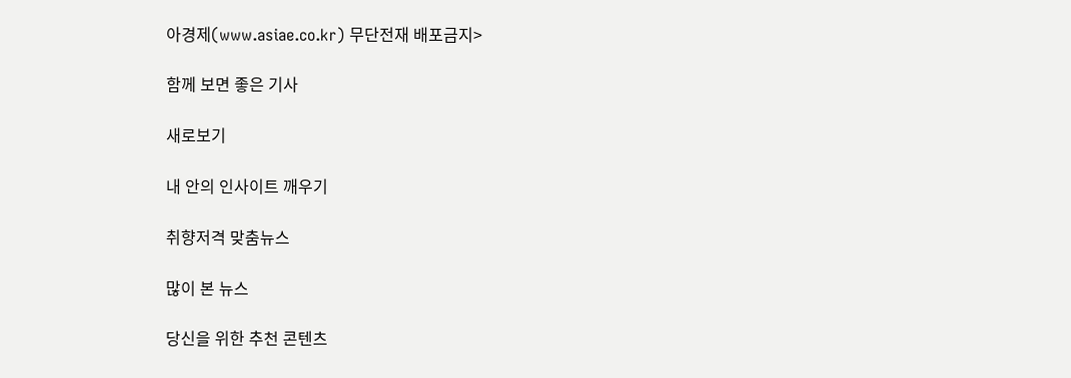아경제(www.asiae.co.kr) 무단전재 배포금지>

함께 보면 좋은 기사

새로보기

내 안의 인사이트 깨우기

취향저격 맞춤뉴스

많이 본 뉴스

당신을 위한 추천 콘텐츠